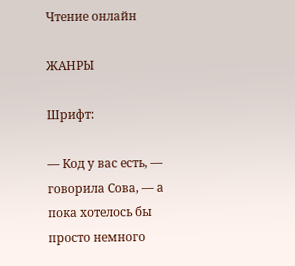Чтение онлайн

ЖАНРЫ

Шрифт:

— Код у вас есть, — говорила Сова, — а пока хотелось бы просто немного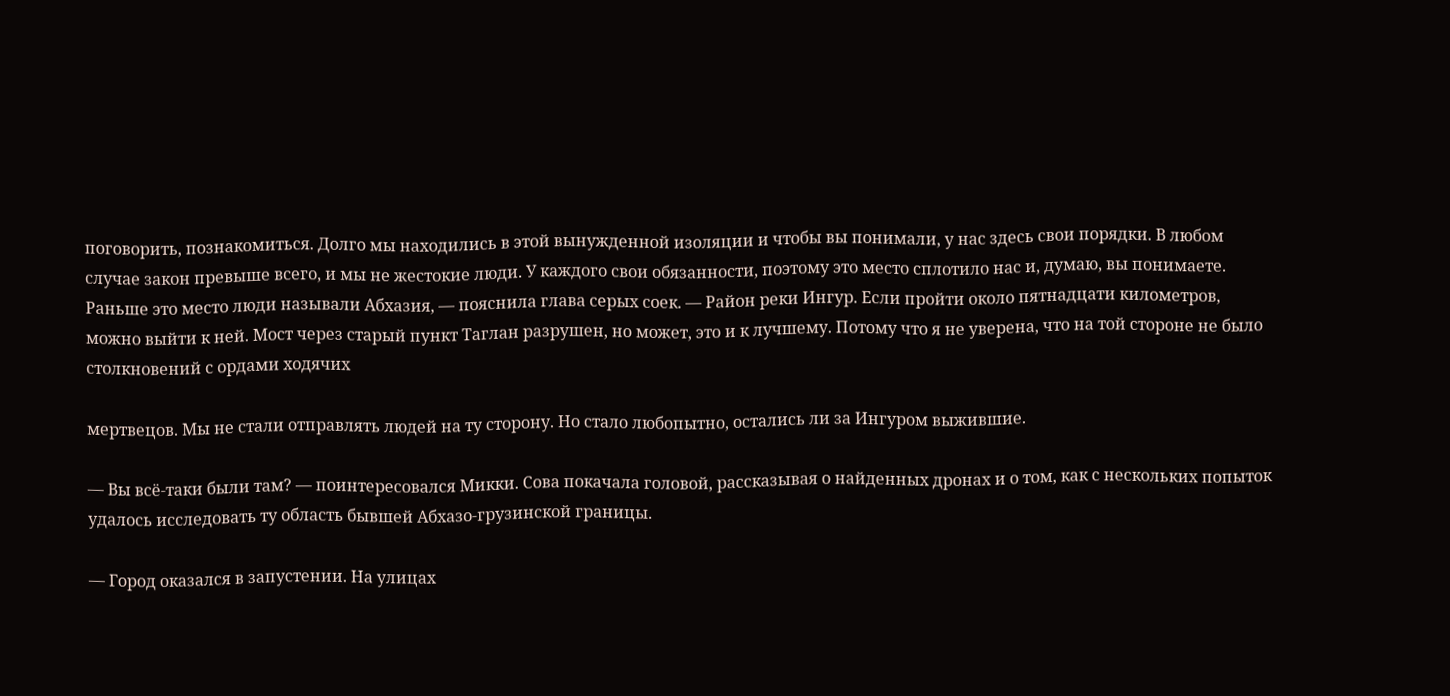поговорить, познакомиться. Долго мы находились в этой вынужденной изоляции и чтобы вы понимали, у нас здесь свои порядки. В любом случае закон превыше всего, и мы не жестокие люди. У каждого свои обязанности, поэтому это место сплотило нас и, думаю, вы понимаете. Раньше это место люди называли Абхазия, — пояснила глава серых соек. — Район реки Ингур. Если пройти около пятнадцати километров, можно выйти к ней. Мост через старый пункт Таглан разрушен, но может, это и к лучшему. Потому что я не уверена, что на той стороне не было столкновений с ордами ходячих

мертвецов. Мы не стали отправлять людей на ту сторону. Но стало любопытно, остались ли за Ингуром выжившие.

— Вы всё-таки были там? — поинтересовался Микки. Сова покачала головой, рассказывая о найденных дронах и о том, как с нескольких попыток удалось исследовать ту область бывшей Абхазо-грузинской границы.

— Город оказался в запустении. На улицах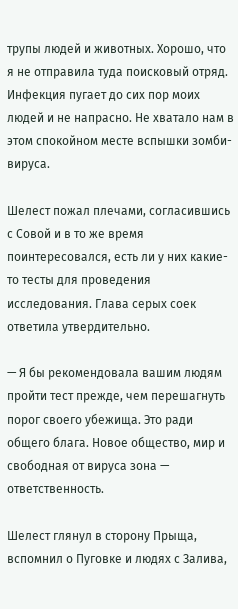трупы людей и животных. Хорошо, что я не отправила туда поисковый отряд. Инфекция пугает до сих пор моих людей и не напрасно. Не хватало нам в этом спокойном месте вспышки зомби-вируса.

Шелест пожал плечами, согласившись с Совой и в то же время поинтересовался, есть ли у них какие-то тесты для проведения исследования. Глава серых соек ответила утвердительно.

— Я бы рекомендовала вашим людям пройти тест прежде, чем перешагнуть порог своего убежища. Это ради общего блага. Новое общество, мир и свободная от вируса зона — ответственность.

Шелест глянул в сторону Прыща, вспомнил о Пуговке и людях с Залива,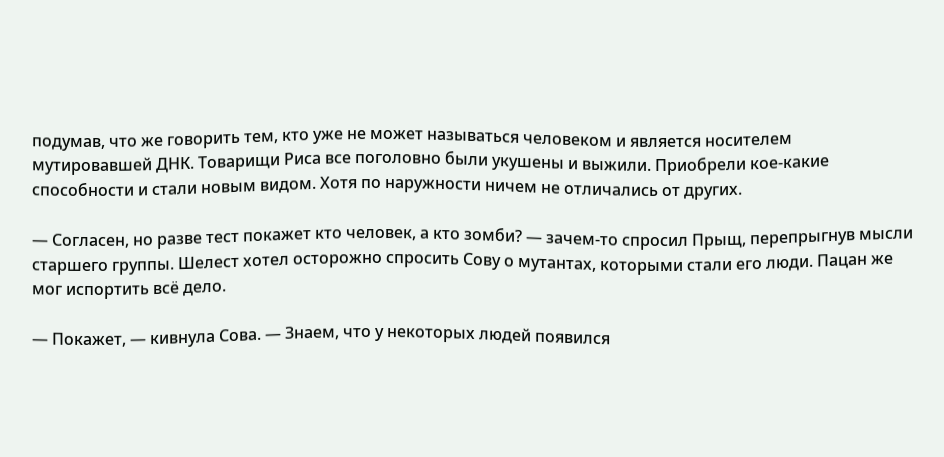подумав, что же говорить тем, кто уже не может называться человеком и является носителем мутировавшей ДНК. Товарищи Риса все поголовно были укушены и выжили. Приобрели кое-какие способности и стали новым видом. Хотя по наружности ничем не отличались от других.

— Согласен, но разве тест покажет кто человек, а кто зомби? — зачем-то спросил Прыщ, перепрыгнув мысли старшего группы. Шелест хотел осторожно спросить Сову о мутантах, которыми стали его люди. Пацан же мог испортить всё дело.

— Покажет, — кивнула Сова. — Знаем, что у некоторых людей появился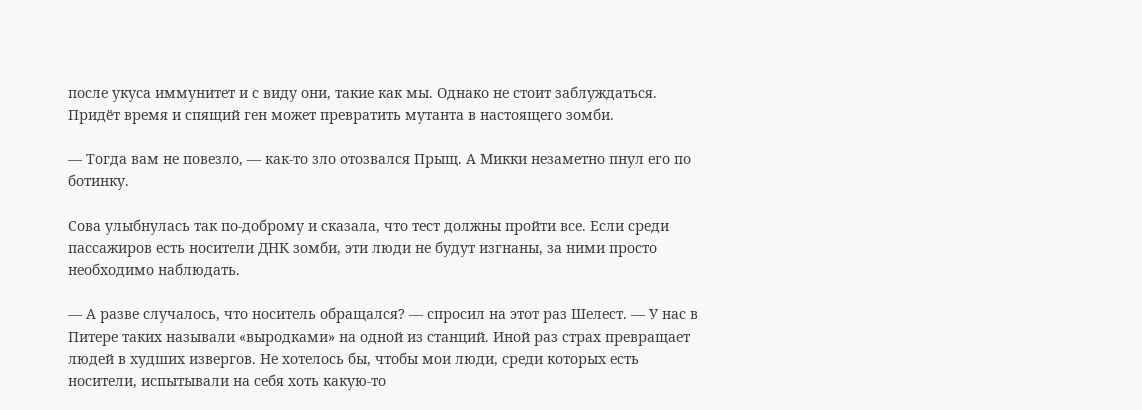после укуса иммунитет и с виду они, такие как мы. Однако не стоит заблуждаться. Придёт время и спящий ген может превратить мутанта в настоящего зомби.

— Тогда вам не повезло, — как-то зло отозвался Прыщ. А Микки незаметно пнул его по ботинку.

Сова улыбнулась так по-доброму и сказала, что тест должны пройти все. Если среди пассажиров есть носители ДНК зомби, эти люди не будут изгнаны, за ними просто необходимо наблюдать.

— А разве случалось, что носитель обращался? — спросил на этот раз Шелест. — У нас в Питере таких называли «выродками» на одной из станций. Иной раз страх превращает людей в худших извергов. Не хотелось бы, чтобы мои люди, среди которых есть носители, испытывали на себя хоть какую-то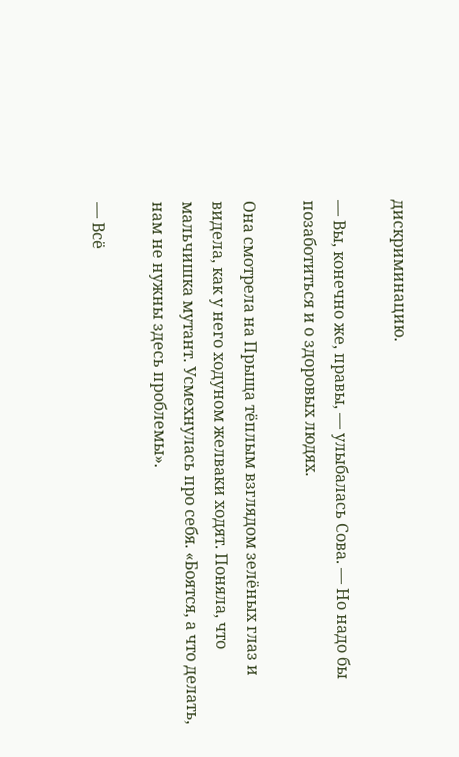дискриминацию.

— Вы, конечно же, правы, — улыбалась Сова. — Но надо бы позаботиться и о здоровых людях.

Она смотрела на Прыща тёплым взглядом зелёных глаз и видела, как у него ходуном желваки ходят. Поняла, что мальчишка мутант. Усмехнулась про себя. «Боятся, а что делать, нам не нужны здесь проблемы».

— Всё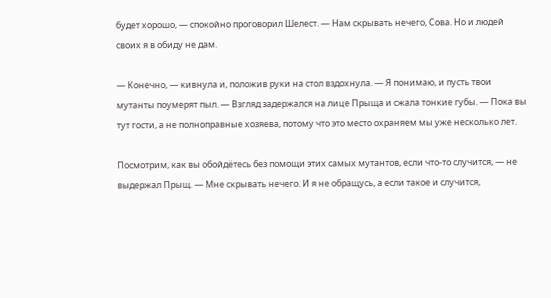будет хорошо, — спокойно проговорил Шелест. — Нам скрывать нечего, Сова. Но и людей своих я в обиду не дам.

— Конечно, — кивнула и, положив руки на стол вздохнула. — Я понимаю, и пусть твои мутанты поумерят пыл. — Взгляд задержался на лице Прыща и сжала тонкие губы. — Пока вы тут гости, а не полноправные хозяева, потому что это место охраняем мы уже несколько лет.

Посмотрим, как вы обойдётесь без помощи этих самых мутантов, если что-то случится, — не выдержал Прыщ. — Мне скрывать нечего. И я не обращусь, а если такое и случится,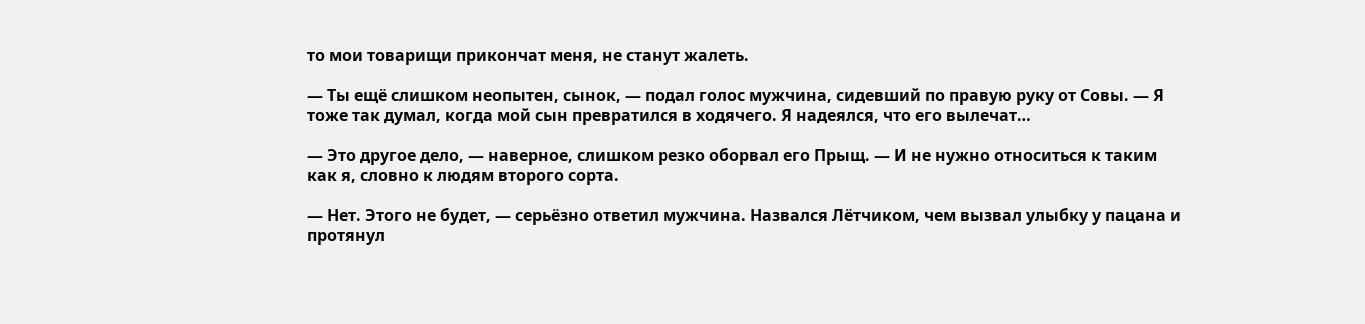то мои товарищи прикончат меня, не станут жалеть.

— Ты ещё слишком неопытен, сынок, — подал голос мужчина, сидевший по правую руку от Совы. — Я тоже так думал, когда мой сын превратился в ходячего. Я надеялся, что его вылечат…

— Это другое дело, — наверное, слишком резко оборвал его Прыщ. — И не нужно относиться к таким как я, словно к людям второго сорта.

— Нет. Этого не будет, — серьёзно ответил мужчина. Назвался Лётчиком, чем вызвал улыбку у пацана и протянул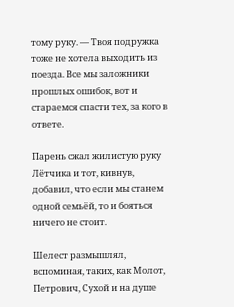тому руку. — Твоя подружка тоже не хотела выходить из поезда. Все мы заложники прошлых ошибок, вот и стараемся спасти тех, за кого в ответе.

Парень сжал жилистую руку Лётчика и тот, кивнув, добавил, что если мы станем одной семьёй, то и бояться ничего не стоит.

Шелест размышлял, вспоминая, таких, как Молот, Петрович, Сухой и на душе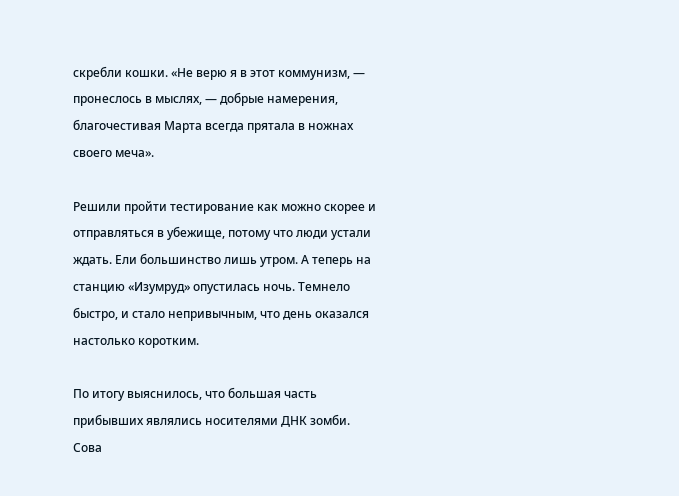скребли кошки. «Не верю я в этот коммунизм, — пронеслось в мыслях, — добрые намерения, благочестивая Марта всегда прятала в ножнах своего меча».

Решили пройти тестирование как можно скорее и отправляться в убежище, потому что люди устали ждать. Ели большинство лишь утром. А теперь на станцию «Изумруд» опустилась ночь. Темнело быстро, и стало непривычным, что день оказался настолько коротким.

По итогу выяснилось, что большая часть прибывших являлись носителями ДНК зомби. Сова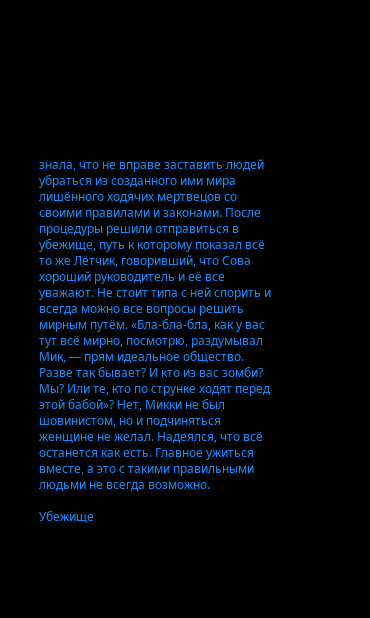знала, что не вправе заставить людей убраться из созданного ими мира лишённого ходячих мертвецов со своими правилами и законами. После процедуры решили отправиться в убежище, путь к которому показал всё то же Лётчик, говоривший, что Сова хороший руководитель и её все уважают. Не стоит типа с ней спорить и всегда можно все вопросы решить мирным путём. «Бла-бла-бла, как у вас тут всё мирно, посмотрю, раздумывал Мик, — прям идеальное общество. Разве так бывает? И кто из вас зомби? Мы? Или те, кто по струнке ходят перед этой бабой»? Нет, Микки не был шовинистом, но и подчиняться женщине не желал. Надеялся, что всё останется как есть. Главное ужиться вместе, а это с такими правильными людьми не всегда возможно.

Убежище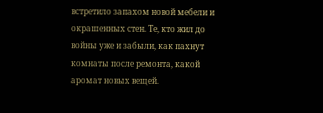встретило запахом новой мебели и окрашенных стен. Те, кто жил до войны уже и забыли, как пахнут комнаты после ремонта, какой аромат новых вещей.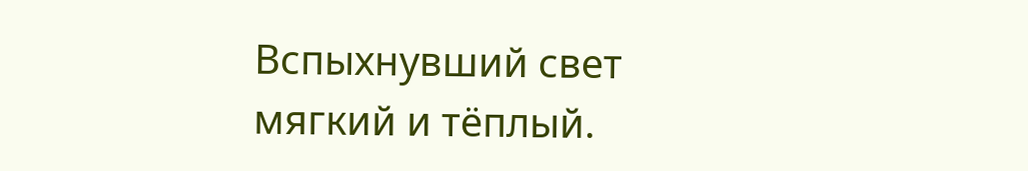Вспыхнувший свет мягкий и тёплый.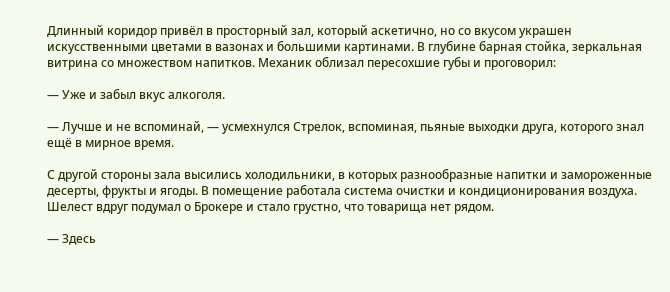Длинный коридор привёл в просторный зал, который аскетично, но со вкусом украшен искусственными цветами в вазонах и большими картинами. В глубине барная стойка, зеркальная витрина со множеством напитков. Механик облизал пересохшие губы и проговорил:

— Уже и забыл вкус алкоголя.

— Лучше и не вспоминай, — усмехнулся Стрелок, вспоминая, пьяные выходки друга, которого знал ещё в мирное время.

С другой стороны зала высились холодильники, в которых разнообразные напитки и замороженные десерты, фрукты и ягоды. В помещение работала система очистки и кондиционирования воздуха. Шелест вдруг подумал о Брокере и стало грустно, что товарища нет рядом.

— Здесь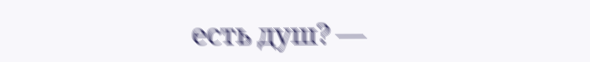есть душ? —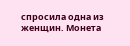спросила одна из женщин. Монета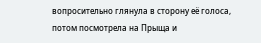вопросительно глянула в сторону её голоса, потом посмотрела на Прыща и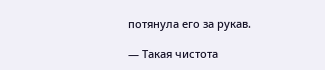потянула его за рукав.

— Такая чистота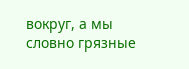вокруг, а мы словно грязные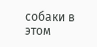собаки в этом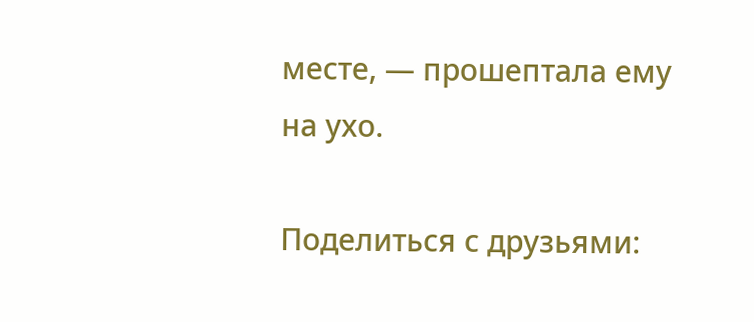месте, — прошептала ему на ухо.

Поделиться с друзьями: